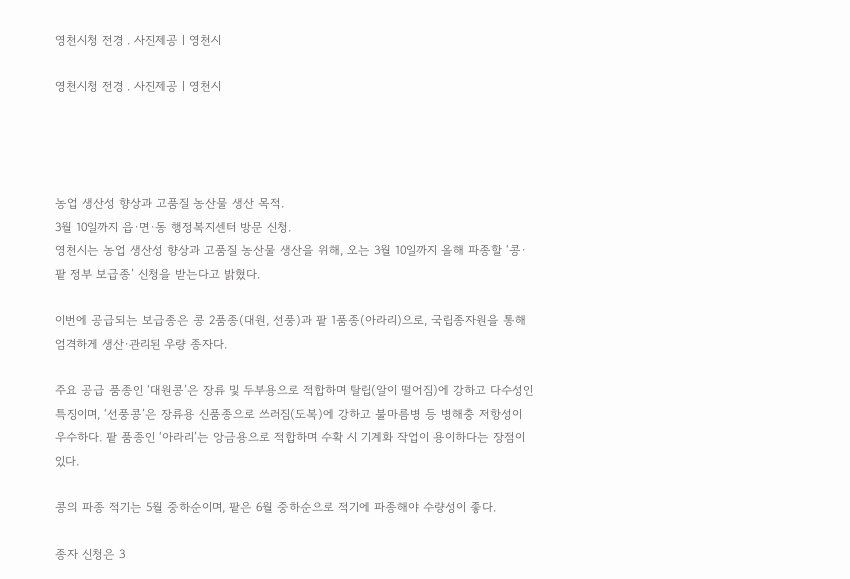영천시청 전경 . 사진제공ㅣ영천시

영천시청 전경 . 사진제공ㅣ영천시




농업 생산성 향상과 고품질 농산물 생산 목적.
3월 10일까지 읍·면·동 행정복지센터 방문 신청.
영천시는 농업 생산성 향상과 고품질 농산물 생산을 위해, 오는 3월 10일까지 올해 파종할 ‘콩·팥 정부 보급종’ 신청을 받는다고 밝혔다.

이번에 공급되는 보급종은 콩 2품종(대원, 선풍)과 팥 1품종(아라리)으로, 국립종자원을 통해 엄격하게 생산·관리된 우량 종자다.

주요 공급 품종인 ‘대원콩’은 장류 및 두부용으로 적합하며 탈립(알이 떨어짐)에 강하고 다수성인 특징이며, ‘선풍콩’은 장류용 신품종으로 쓰러짐(도복)에 강하고 불마름병 등 병해충 저항성이 우수하다. 팥 품종인 ‘아라리’는 앙금용으로 적합하며 수확 시 기계화 작업이 용이하다는 장점이 있다.

콩의 파종 적기는 5월 중하순이며, 팥은 6월 중하순으로 적기에 파종해야 수량성이 좋다.

종자 신청은 3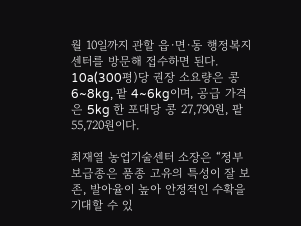월 10일까지 관할 읍·면·동 행정복지센터를 방문해 접수하면 된다. 10a(300평)당 권장 소요량은 콩 6~8kg, 팥 4~6kg이며, 공급 가격은 5kg 한 포대당 콩 27,790원, 팥 55,720원이다.

최재열 농업기술센터 소장은 “정부 보급종은 품종 고유의 특성이 잘 보존, 발아율이 높아 안정적인 수확을 기대할 수 있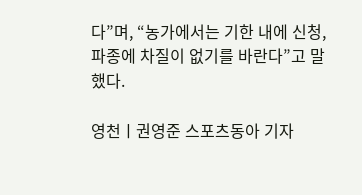다”며, “농가에서는 기한 내에 신청, 파종에 차질이 없기를 바란다”고 말했다.

영천ㅣ권영준 스포츠동아 기자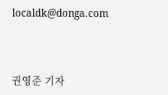localdk@donga.com



권영준 기자